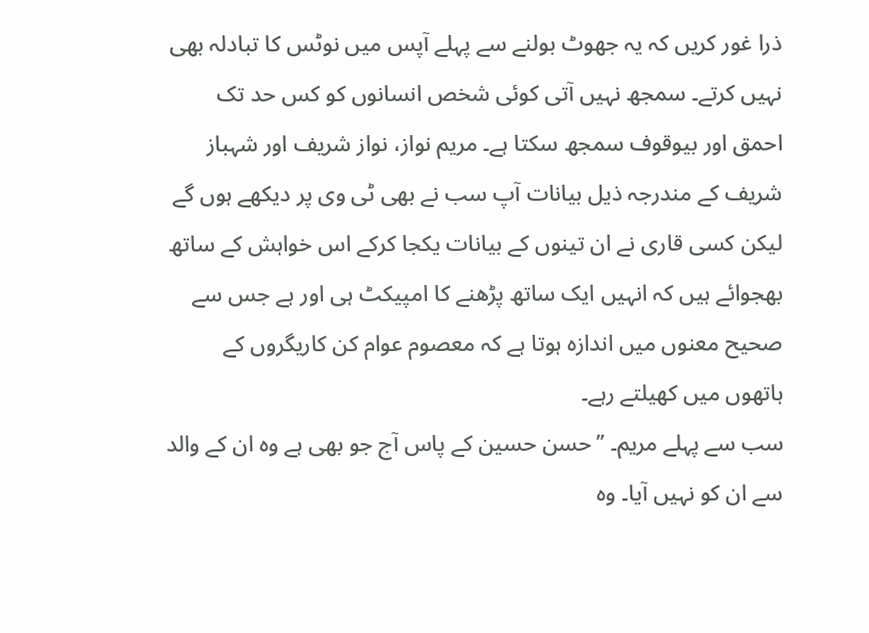ذرا غور کریں کہ یہ جھوٹ بولنے سے پہلے آپس میں نوٹس کا تبادلہ بھی نہیں کرتے۔ سمجھ نہیں آتی کوئی شخص انسانوں کو کس حد تک احمق اور بیوقوف سمجھ سکتا ہے۔ مریم نواز، نواز شریف اور شہباز شریف کے مندرجہ ذیل بیانات آپ سب نے بھی ٹی وی پر دیکھے ہوں گے لیکن کسی قاری نے ان تینوں کے بیانات یکجا کرکے اس خواہش کے ساتھ بھجوائے ہیں کہ انہیں ایک ساتھ پڑھنے کا امپیکٹ ہی اور ہے جس سے صحیح معنوں میں اندازہ ہوتا ہے کہ معصوم عوام کن کاریگروں کے ہاتھوں میں کھیلتے رہے۔
سب سے پہلے مریم۔ ’’حسن حسین کے پاس آج جو بھی ہے وہ ان کے والد سے ان کو نہیں آیا۔ وہ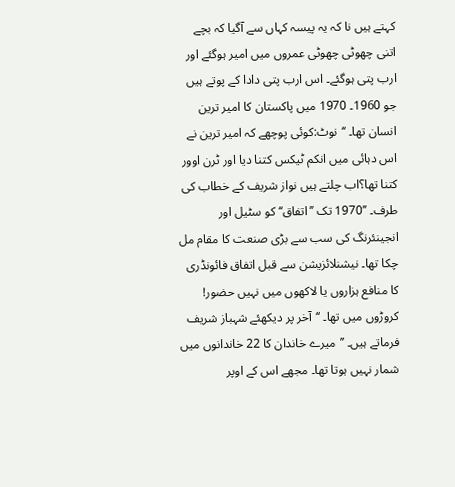کہتے ہیں نا کہ یہ پیسہ کہاں سے آگیا کہ بچے اتنی چھوٹی چھوٹی عمروں میں امیر ہوگئے اور ارب پتی ہوگئے۔ اس ارب پتی دادا کے پوتے ہیں جو 1960۔ 1970 میں پاکستان کا امیر ترین انسان تھا۔ ‘‘نوٹ:کوئی پوچھے کہ امیر ترین نے اس دہائی میں انکم ٹیکس کتنا دیا اور ٹرن اوور کتنا تھا؟اب چلتے ہیں نواز شریف کے خطاب کی طرف۔ ’’1970 تک ’’اتفاق‘‘ کو سٹیل اور انجینئرنگ کی سب سے بڑی صنعت کا مقام مل چکا تھا۔ نیشنلائزیشن سے قبل اتفاق فائونڈری کا منافع ہزاروں یا لاکھوں میں نہیں حضور! کروڑوں میں تھا۔ ‘‘آخر پر دیکھئے شہباز شریف فرماتے ہیں۔ ’’میرے خاندان کا 22 خاندانوں میں شمار نہیں ہوتا تھا۔ مجھے اس کے اوپر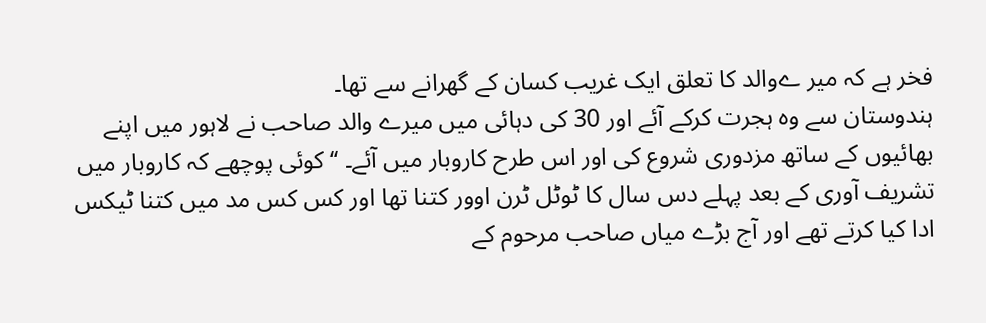فخر ہے کہ میر ےوالد کا تعلق ایک غریب کسان کے گھرانے سے تھا۔
ہندوستان سے وہ ہجرت کرکے آئے اور 30 کی دہائی میں میرے والد صاحب نے لاہور میں اپنے بھائیوں کے ساتھ مزدوری شروع کی اور اس طرح کاروبار میں آئے۔ ‘‘کوئی پوچھے کہ کاروبار میں تشریف آوری کے بعد پہلے دس سال کا ٹوٹل ٹرن اوور کتنا تھا اور کس کس مد میں کتنا ٹیکس ادا کیا کرتے تھے اور آج بڑے میاں صاحب مرحوم کے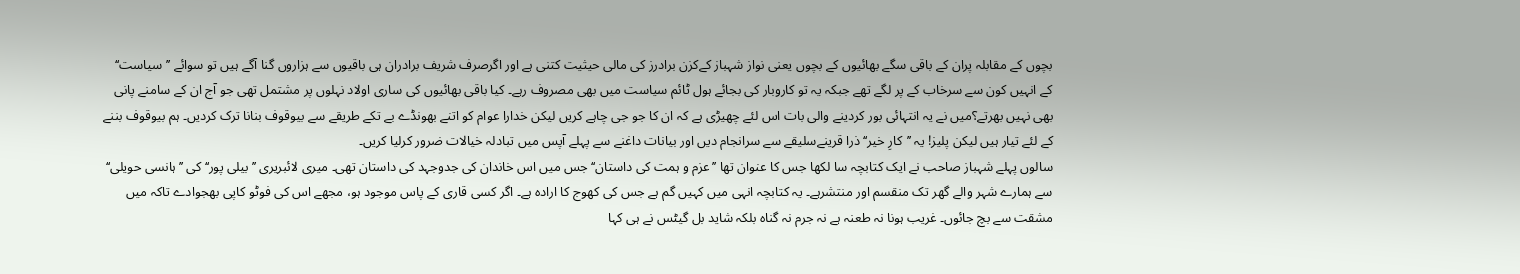بچوں کے مقابلہ پران کے باقی سگے بھائیوں کے بچوں یعنی نواز شہباز کےکزن برادرز کی مالی حیثیت کتنی ہے اور اگرصرف شریف برادران ہی باقیوں سے ہزاروں گنا آگے ہیں تو سوائے ’’سیاست‘‘ کے انہیں کون سے سرخاب کے پر لگے تھے جبکہ یہ تو کاروبار کی بجائے ہول ٹائم سیاست میں بھی مصروف رہے۔ کیا باقی بھائیوں کی ساری اولاد نہلوں پر مشتمل تھی جو آج ان کے سامنے پانی بھی نہیں بھرتے؟میں نے یہ انتہائی بور کردینے والی بات اس لئے چھیڑی ہے کہ ان کا جو جی چاہے کریں لیکن خدارا عوام کو اتنے بھونڈے بے تکے طریقے سے بیوقوف بنانا ترک کردیں۔ ہم بیوقوف بننے کے لئے تیار ہیں لیکن پلیز! یہ ’’کارِ خیر‘‘ ذرا قرینےسلیقے سے سرانجام دیں اور بیانات داغنے سے پہلے آپس میں تبادلہ خیالات ضرور کرلیا کریں۔
سالوں پہلے شہباز صاحب نے ایک کتابچہ سا لکھا جس کا عنوان تھا ’’عزم و ہمت کی داستان‘‘ جس میں اس خاندان کی جدوجہد کی داستان تھی۔ میری لائبریری ’’بیلی پور‘‘ کی ’’ہانسی حویلی‘‘ سے ہمارے شہر والے گھر تک منقسم اور منتشرہے۔ یہ کتابچہ انہی میں کہیں گم ہے جس کی کھوج کا ارادہ ہے۔ اگر کسی قاری کے پاس موجود ہو، مجھے اس کی فوٹو کاپی بھجوادے تاکہ میں مشقت سے بچ جائوں۔ غریب ہونا نہ طعنہ ہے نہ جرم نہ گناہ بلکہ شاید بل گیٹس نے ہی کہا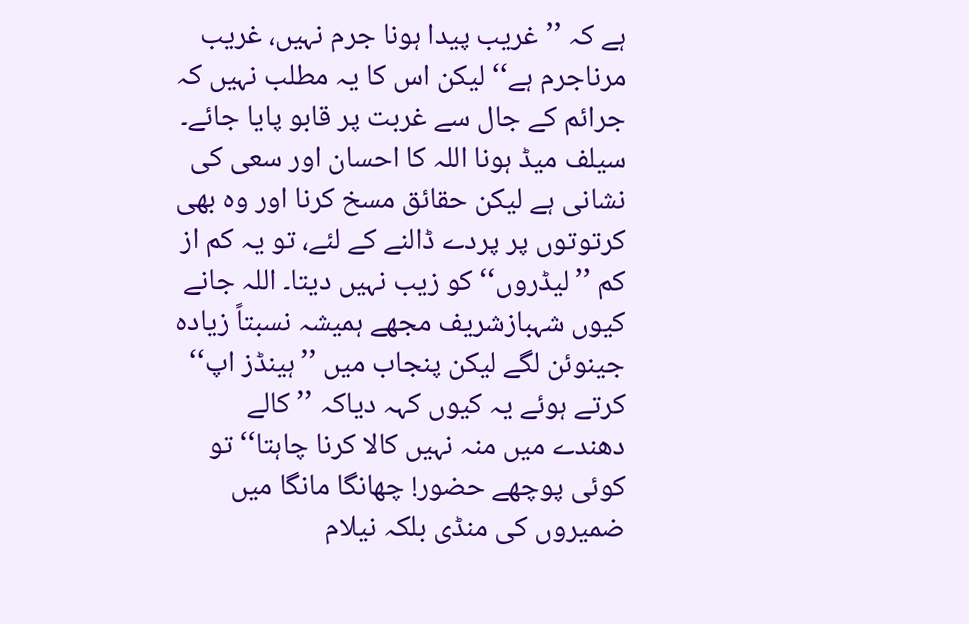ہے کہ ’’غریب پیدا ہونا جرم نہیں، غریب مرناجرم ہے‘‘ لیکن اس کا یہ مطلب نہیں کہ جرائم کے جال سے غربت پر قابو پایا جائے۔ سیلف میڈ ہونا اللہ کا احسان اور سعی کی نشانی ہے لیکن حقائق مسخ کرنا اور وہ بھی کرتوتوں پر پردے ڈالنے کے لئے، تو یہ کم از کم ’’لیڈروں‘‘ کو زیب نہیں دیتا۔ اللہ جانے کیوں شہبازشریف مجھے ہمیشہ نسبتاً زیادہ جینوئن لگے لیکن پنجاب میں ’’ہینڈز اپ‘‘ کرتے ہوئے یہ کیوں کہہ دیاکہ ’’کالے دھندے میں منہ نہیں کالا کرنا چاہتا‘‘ تو کوئی پوچھے حضور! چھانگا مانگا میں ضمیروں کی منڈی بلکہ نیلام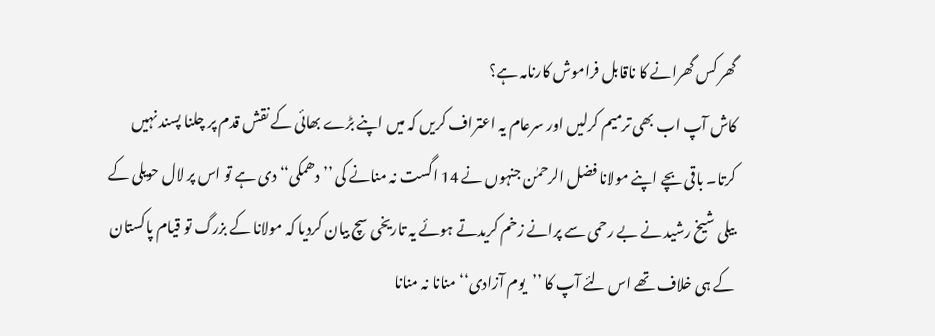گھر کس گھرانے کا ناقابل فراموش کارنامہ ہے؟
کاش آپ اب بھی ترمیم کرلیں اور سرعام یہ اعتراف کریں کہ میں اپنے بڑے بھائی کے نقش قدم پر چلنا پسند نہیں کرتا۔ باقی بچے اپنے مولانا فضل الرحمٰن جنہوں نے 14 اگست نہ منانے کی ’’دھمکی‘‘ دی ہے تو اس پر لال حویلی کے بیلی شیخ رشید نے بے رحمی سے پرانے زخم کریدتے ہوئے یہ تاریخی سچ بیان کردیا کہ مولانا کے بزرگ تو قیام پاکستان کے ہی خلاف تھے اس لئے آپ کا ’’یوم آزادی‘‘ منانا نہ منانا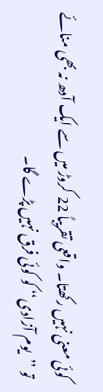کوئی معنی نہیں رکھتا۔ واقعی تقریباً 22 کروڑ میں سے ایک آدھ نہ بھی منائے تو ’’یوم آزادی‘‘ کو کوئی فرق نہیں پڑے گا۔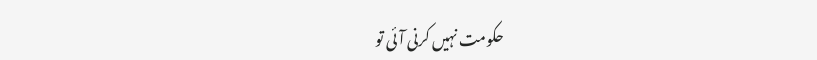حکومت نہیں کرنی آئی تو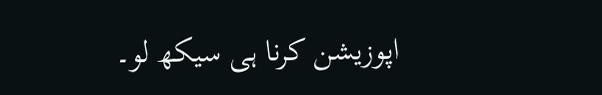اپوزیشن کرنا ہی سیکھ لو۔